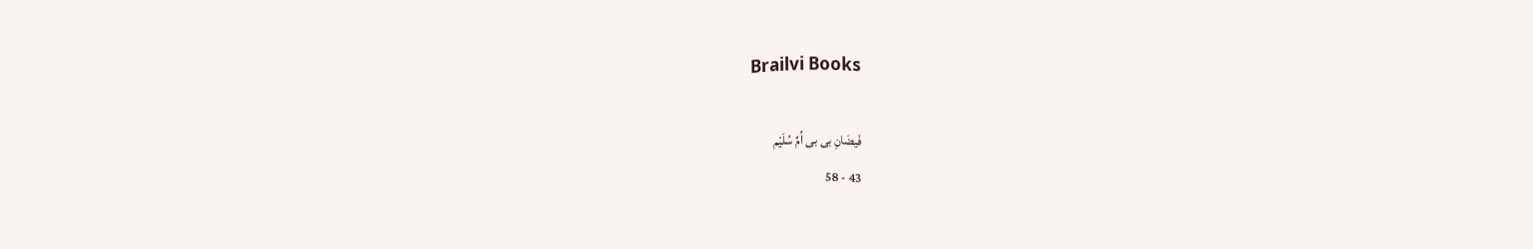Brailvi Books

فَیضَانِ بی بی اُمِّ سُلَیْم
43 - 58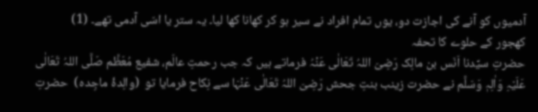آدمیوں کو آنے کی اجازت دو، یوں تمام افراد نے سیر ہو کر کھانا کھا لیا۔ یہ ستر یا اسّی آدمی تھے۔ (1)
کھجور کے حلوے کا تحفہ
حضرتِ سیِّدنا اَنَس بن مالِک رَضِیَ اللہُ تَعَالٰی عَنۡہُ فرماتے ہیں کہ جب رحمتِ عالَم، شفیع مُعَظَّم صَلَّی اللہُ تَعَالٰی عَلَیْہِ وَاٰلِہٖ وَسَلَّم نے حضرت زینب بنتِ جحش رَضِیَ اللہُ تَعَالٰی عَنۡہَا سے نِکاح فرمایا تو  (والِدۂ ماجِدہ)  حضرتِ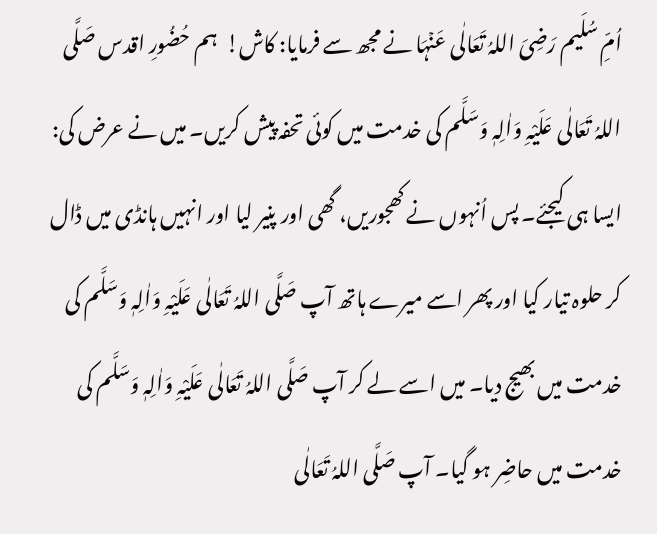اُمِّ سُلَیم رَضِیَ اللہُ تَعَالٰی عَنۡہَا نے مجھ سے فرمایا: کاش!  ہم حُضُورِ اقدس صَلَّی اللہُ تَعَالٰی عَلَیْہِ وَاٰلِہٖ وَسَلَّم کی خدمت میں کوئی تحفہ پیش کریں۔ میں نے عرض کی: ایسا ہی کیجئے۔ پس اُنہوں نے کھجوریں، گھی اور پنیر لیا اور انہیں ہانڈی میں ڈال کر حلوہ تیار کیا اور پھر اسے میرے ہاتھ آپ صَلَّی اللہُ تَعَالٰی عَلَیْہِ وَاٰلِہٖ وَسَلَّم کی خدمت میں بھیج دیا۔ میں اسے لے کر آپ صَلَّی اللہُ تَعَالٰی عَلَیْہِ وَاٰلِہٖ وَسَلَّم کی خدمت میں حاضِر ہو گیا۔ آپ صَلَّی اللہُ تَعَالٰی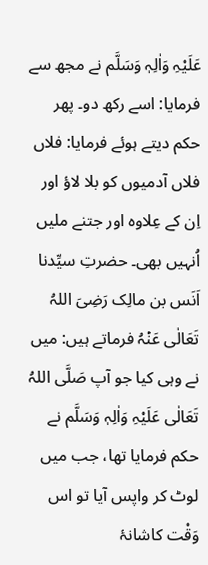عَلَیْہِ وَاٰلِہٖ وَسَلَّم نے مجھ سے فرمایا: اسے رکھ دو۔ پھر حکم دیتے ہوئے فرمایا: فلاں فلاں آدمیوں کو بلا لاؤ اور اِن کے عِلاوہ اور جتنے ملیں اُنہیں بھی۔ حضرتِ سیِّدنا اَنَس بن مالِک رَضِیَ اللہُ تَعَالٰی عَنۡہُ فرماتے ہیں: میں نے وہی کیا جو آپ صَلَّی اللہُ تَعَالٰی عَلَیْہِ وَاٰلِہٖ وَسَلَّم نے حکم فرمایا تھا، جب میں لوٹ کر واپس آیا تو اس وَقْت کاشانۂ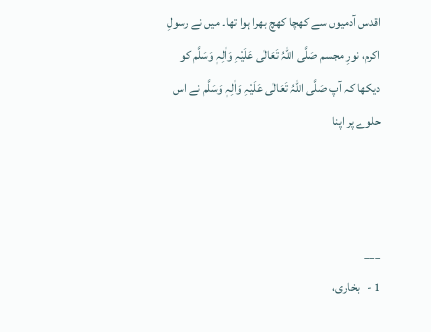اقدس آدمیوں سے کھچا کھچ بھرا ہوا تھا۔ میں نے رسولِ اکرم، نورِ مجسم صَلَّی اللہُ تَعَالٰی عَلَیْہِ وَاٰلِہٖ وَسَلَّم کو دیکھا کہ آپ صَلَّی اللہُ تَعَالٰی عَلَیْہِ وَاٰلِہٖ وَسَلَّم نے اس حلوے پر اپنا



___
1 -   بخاری،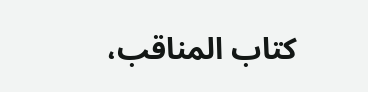كتاب المناقب،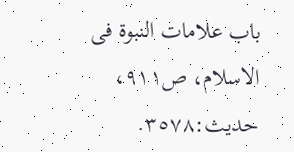باب علامات النبوة فى الاسلام، ص٩١١، حديث:٣٥٧٨.